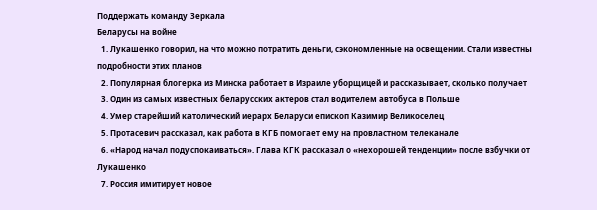Поддержать команду Зеркала
Беларусы на войне
  1. Лукашенко говорил, на что можно потратить деньги, сэкономленные на освещении. Стали известны подробности этих планов
  2. Популярная блогерка из Минска работает в Израиле уборщицей и рассказывает, сколько получает
  3. Один из самых известных беларусских актеров стал водителем автобуса в Польше
  4. Умер старейший католический иерарх Беларуси епископ Казимир Великоселец
  5. Протасевич рассказал, как работа в КГБ помогает ему на провластном телеканале
  6. «Народ начал подуспокаиваться». Глава КГК рассказал о «нехорошей тенденции» после взбучки от Лукашенко
  7. Россия имитирует новое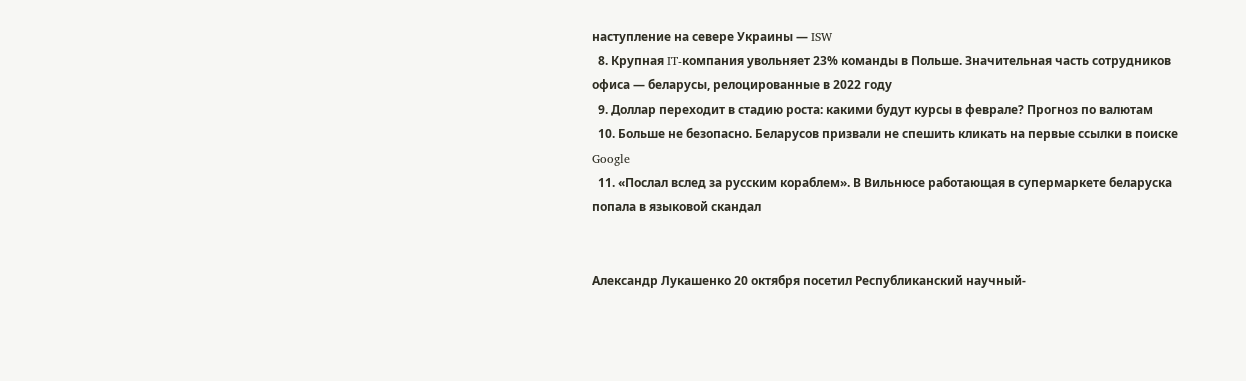наступление на севере Украины — ISW
  8. Крупная IT-компания увольняет 23% команды в Польше. Значительная часть сотрудников офиса — беларусы, релоцированные в 2022 году
  9. Доллар переходит в стадию роста: какими будут курсы в феврале? Прогноз по валютам
  10. Больше не безопасно. Беларусов призвали не спешить кликать на первые ссылки в поиске Google
  11. «Послал вслед за русским кораблем». В Вильнюсе работающая в супермаркете беларуска попала в языковой скандал


Александр Лукашенко 20 октября посетил Республиканский научный-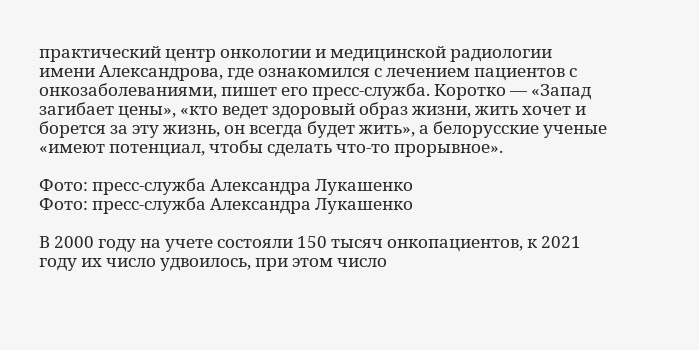практический центр онкологии и медицинской радиологии имени Александрова, где ознакомился с лечением пациентов с онкозаболеваниями, пишет его пресс-служба. Коротко — «Запад загибает цены», «кто ведет здоровый образ жизни, жить хочет и борется за эту жизнь, он всегда будет жить», а белорусские ученые «имеют потенциал, чтобы сделать что-то прорывное».

Фото: пресс-служба Александра Лукашенко
Фото: пресс-служба Александра Лукашенко

В 2000 году на учете состояли 150 тысяч онкопациентов, к 2021 году их число удвоилось, при этом число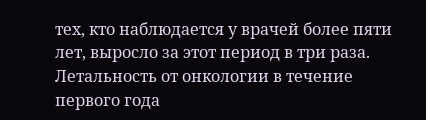тех, кто наблюдается у врачей более пяти лет, выросло за этот период в три раза. Летальность от онкологии в течение первого года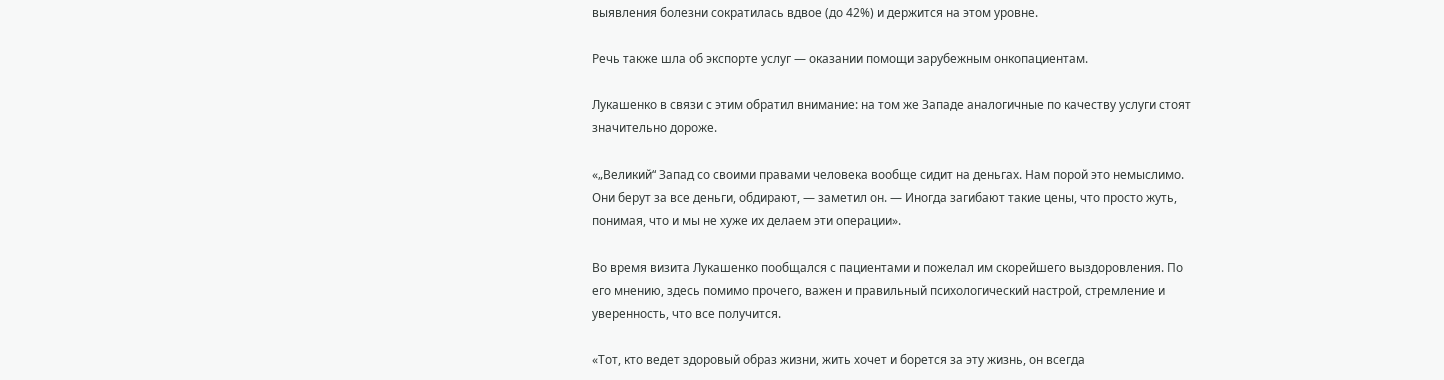выявления болезни сократилась вдвое (до 42%) и держится на этом уровне.

Речь также шла об экспорте услуг — оказании помощи зарубежным онкопациентам.

Лукашенко в связи с этим обратил внимание: на том же Западе аналогичные по качеству услуги стоят значительно дороже.

«„Великий“ Запад со своими правами человека вообще сидит на деньгах. Нам порой это немыслимо. Они берут за все деньги, обдирают, — заметил он. — Иногда загибают такие цены, что просто жуть, понимая, что и мы не хуже их делаем эти операции».

Во время визита Лукашенко пообщался с пациентами и пожелал им скорейшего выздоровления. По его мнению, здесь помимо прочего, важен и правильный психологический настрой, стремление и уверенность, что все получится.

«Тот, кто ведет здоровый образ жизни, жить хочет и борется за эту жизнь, он всегда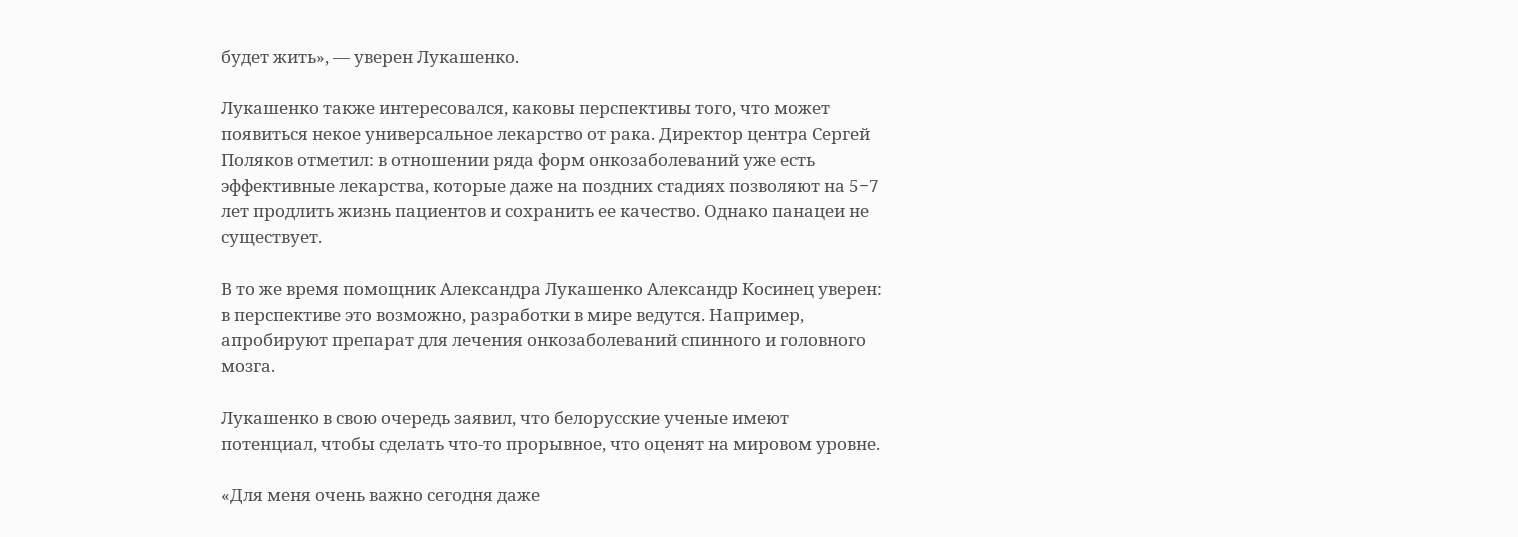будет жить», — уверен Лукашенко.

Лукашенко также интересовался, каковы перспективы того, что может появиться некое универсальное лекарство от рака. Директор центра Сергей Поляков отметил: в отношении ряда форм онкозаболеваний уже есть эффективные лекарства, которые даже на поздних стадиях позволяют на 5−7 лет продлить жизнь пациентов и сохранить ее качество. Однако панацеи не существует.

В то же время помощник Александра Лукашенко Александр Косинец уверен: в перспективе это возможно, разработки в мире ведутся. Например, апробируют препарат для лечения онкозаболеваний спинного и головного мозга.

Лукашенко в свою очередь заявил, что белорусские ученые имеют потенциал, чтобы сделать что-то прорывное, что оценят на мировом уровне.

«Для меня очень важно сегодня даже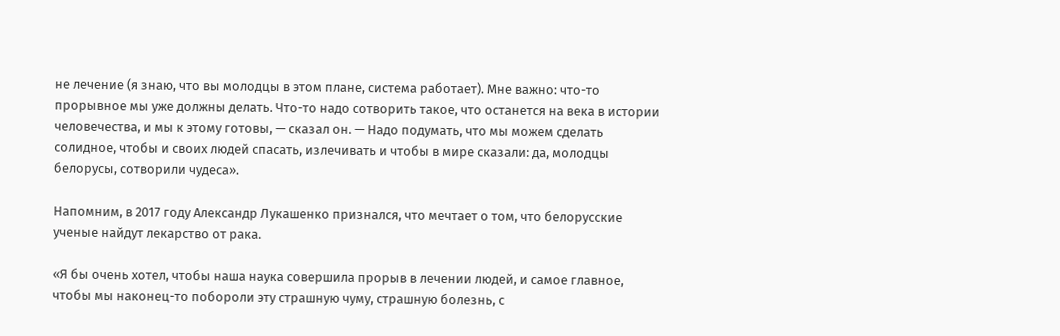не лечение (я знаю, что вы молодцы в этом плане, система работает). Мне важно: что-то прорывное мы уже должны делать. Что-то надо сотворить такое, что останется на века в истории человечества, и мы к этому готовы, — сказал он. — Надо подумать, что мы можем сделать солидное, чтобы и своих людей спасать, излечивать и чтобы в мире сказали: да, молодцы белорусы, сотворили чудеса».

Напомним, в 2017 году Александр Лукашенко признался, что мечтает о том, что белорусские ученые найдут лекарство от рака.

«Я бы очень хотел, чтобы наша наука совершила прорыв в лечении людей, и самое главное, чтобы мы наконец-то побороли эту страшную чуму, страшную болезнь, с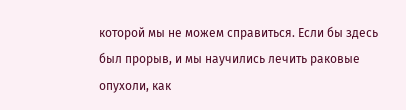которой мы не можем справиться. Если бы здесь был прорыв, и мы научились лечить раковые опухоли, как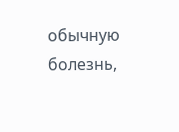обычную болезнь,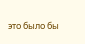это было бы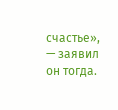счастье», — заявил он тогда.